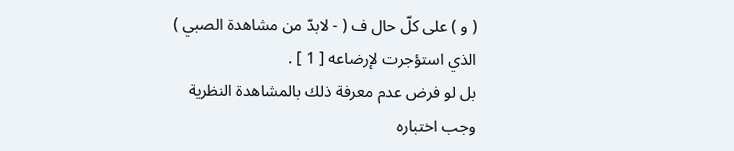( و ) على كلّ حال ف ( - لابدّ من مشاهدة الصبي ) الذي استؤجرت لإرضاعه [ 1 ] .
بل لو فرض عدم معرفة ذلك بالمشاهدة النظرية وجب اختباره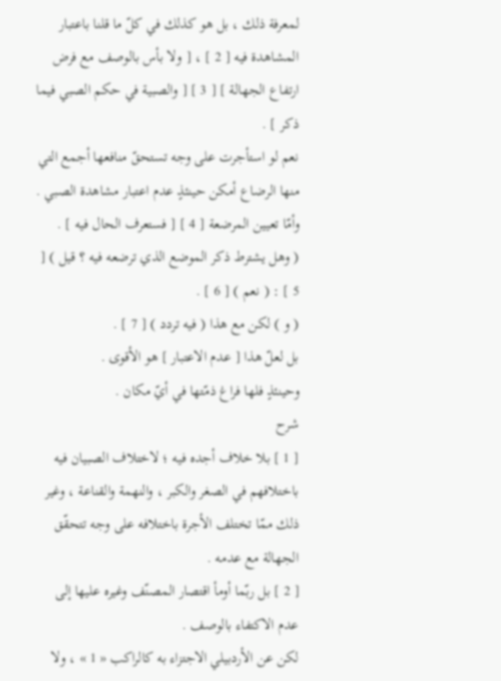لمعرفة ذلك ، بل هو كذلك في كلّ ما قلنا باعتبار المشاهدة فيه [ 2 ] ، [ ولا بأس بالوصف مع فرض ارتفاع الجهالة ] [ 3 ] [ والصبية في حكم الصبي فيما ذكر ] .
نعم لو استأجرت على وجه تستحقّ منافعها أجمع التي منها الرضاع أمكن حينئذٍ عدم اعتبار مشاهدة الصبي .
وأمّا تعيين المرضعة [ 4 ] [ فستعرف الحال فيه ] .
( وهل يشترط ذكر الموضع الذي ترضعه فيه ؟ قيل ) [ 5 ] : ( نعم ) [ 6 ] .
( و ) لكن مع هذا ( فيه تردد ) [ 7 ] .
بل لعلّ هذا [ عدم الاعتبار ] هو الأقوى .
وحينئذٍ فلها فراغ ذمّتها في أيّ مكان .
شرح
[ 1 ] بلا خلاف أجده فيه ؛ لاختلاف الصبيان فيه باختلافهم في الصغر والكبر ، والنهمة والقناعة ، وغير ذلك ممّا تختلف الأجرة باختلافه على وجه تتحقّق الجهالة مع عدمه .
[ 2 ] بل ربّما أومأ اقتصار المصنّف وغيره عليها إلى عدم الاكتفاء بالوصف .
لكن عن الأردبيلي الاجتزاء به كالراكب « 1 » ، ولا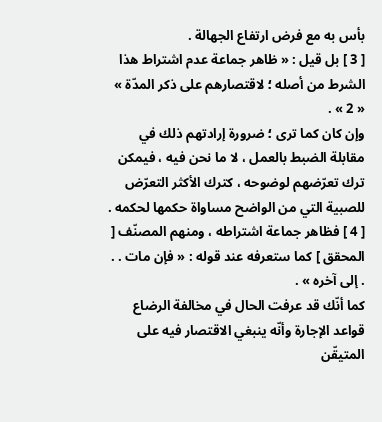بأس به مع فرض ارتفاع الجهالة .
[ 3 ] بل قيل : « ظاهر جماعة عدم اشتراط هذا الشرط من أصله ؛ لاقتصارهم على ذكر المدّة » « 2 » .
وإن كان كما ترى ؛ ضرورة إرادتهم ذلك في مقابلة الضبط بالعمل ، لا ما نحن فيه ، فيمكن ترك تعرّضهم لوضوحه ، كترك الأكثر التعرّض للصبية التي من الواضح مساواة حكمها لحكمه .
[ 4 ] فظاهر جماعة اشتراطه ، ومنهم المصنّف [ المحقق ] كما ستعرفه عند قوله : « فإن مات . . . إلى آخره » .
كما أنّك قد عرفت الحال في مخالفة الرضاع قواعد الإجارة وأنّه ينبغي الاقتصار فيه على المتيقّن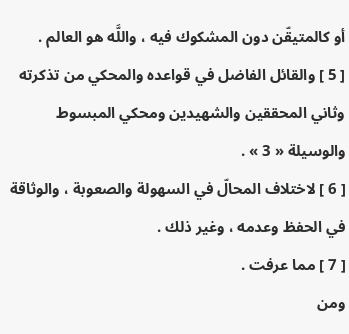أو كالمتيقّن دون المشكوك فيه ، واللَّه هو العالم .
[ 5 ] والقائل الفاضل في قواعده والمحكي من تذكرته وثاني المحققين والشهيدين ومحكي المبسوط والوسيلة « 3 » .
[ 6 ] لاختلاف المحالّ في السهولة والصعوبة ، والوثاقة في الحفظ وعدمه ، وغير ذلك .
[ 7 ] مما عرفت .
ومن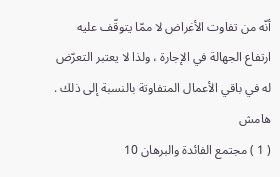أنّه من تفاوت الأغراض لا ممّا يتوقّف عليه ارتفاع الجهالة في الإجارة ، ولذا لا يعتبر التعرّض له في باقي الأعمال المتفاوتة بالنسبة إلى ذلك .
هامش
( 1 ) مجتمع الفائدة والبرهان 10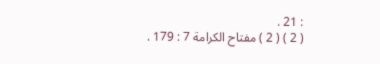: 21 .
( 2 ) ( 2 ) مفتاح الكرامة 7 : 179 .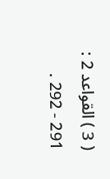( 3 ) القواعد 2 : 291 - 292 .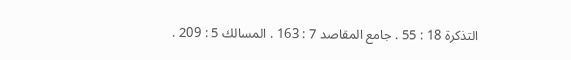التذكرة 18 : 55 . جامع المقاصد 7 : 163 . المسالك 5 : 209 .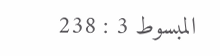المبسوط 3 : 238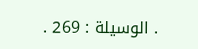. الوسيلة : 269 .